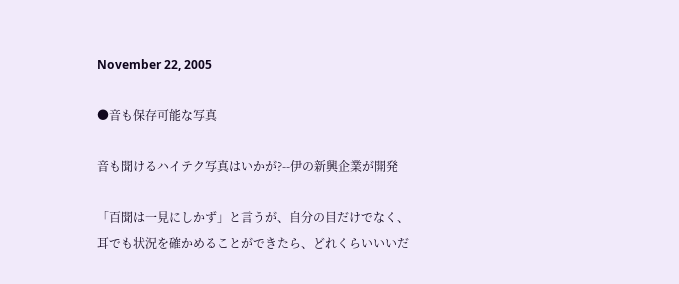November 22, 2005

●音も保存可能な写真

音も聞けるハイテク写真はいかが?--伊の新興企業が開発

「百聞は一見にしかず」と言うが、自分の目だけでなく、耳でも状況を確かめることができたら、どれくらいいいだ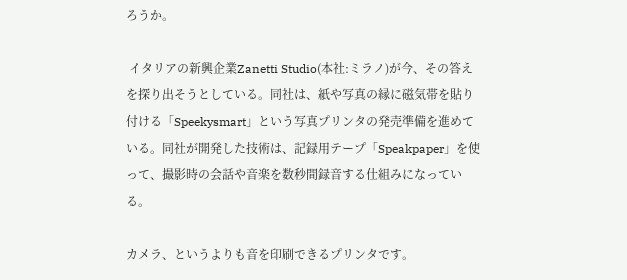ろうか。

 イタリアの新興企業Zanetti Studio(本社:ミラノ)が今、その答えを探り出そうとしている。同社は、紙や写真の縁に磁気帯を貼り付ける「Speekysmart」という写真プリンタの発売準備を進めている。同社が開発した技術は、記録用テープ「Speakpaper」を使って、撮影時の会話や音楽を数秒間録音する仕組みになっている。

カメラ、というよりも音を印刷できるプリンタです。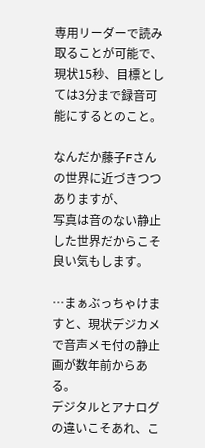専用リーダーで読み取ることが可能で、現状15秒、目標としては3分まで録音可能にするとのこと。

なんだか藤子Fさんの世界に近づきつつありますが、
写真は音のない静止した世界だからこそ良い気もします。

…まぁぶっちゃけますと、現状デジカメで音声メモ付の静止画が数年前からある。
デジタルとアナログの違いこそあれ、こ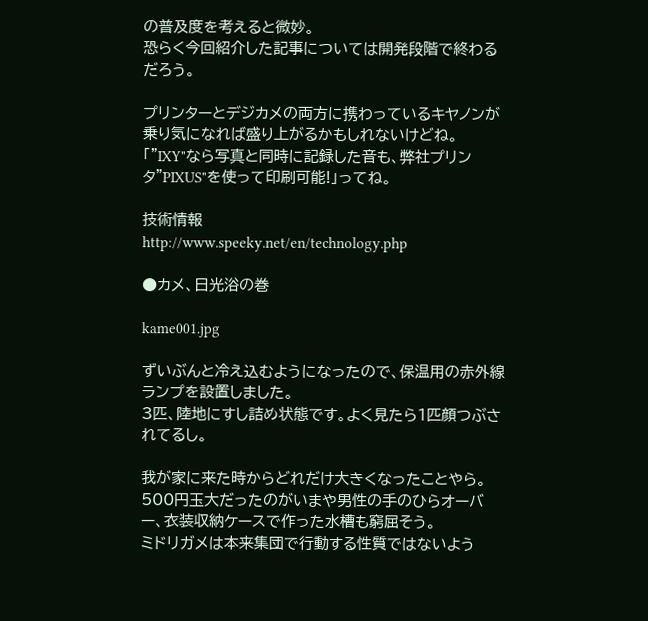の普及度を考えると微妙。
恐らく今回紹介した記事については開発段階で終わるだろう。

プリンターとデジカメの両方に携わっているキヤノンが乗り気になれば盛り上がるかもしれないけどね。
「"IXY"なら写真と同時に記録した音も、弊社プリンタ"PIXUS"を使って印刷可能!」ってね。

技術情報
http://www.speeky.net/en/technology.php

●カメ、日光浴の巻

kame001.jpg

ずいぶんと冷え込むようになったので、保温用の赤外線ランプを設置しました。
3匹、陸地にすし詰め状態です。よく見たら1匹顔つぶされてるし。

我が家に来た時からどれだけ大きくなったことやら。
500円玉大だったのがいまや男性の手のひらオーバー、衣装収納ケースで作った水槽も窮屈そう。
ミドリガメは本来集団で行動する性質ではないよう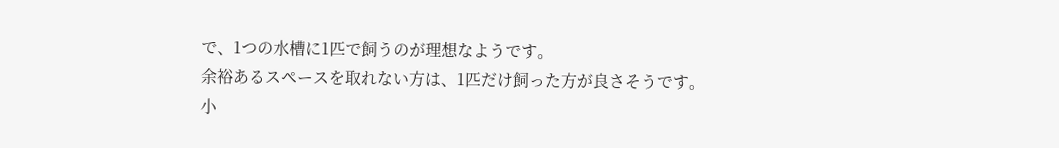で、1つの水槽に1匹で飼うのが理想なようです。
余裕あるスペースを取れない方は、1匹だけ飼った方が良さそうです。
小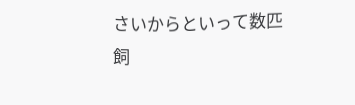さいからといって数匹飼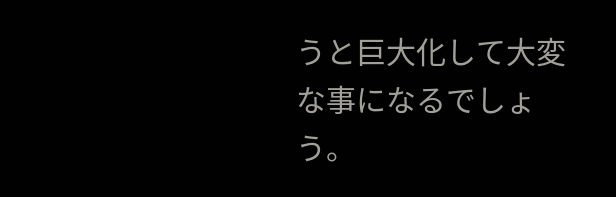うと巨大化して大変な事になるでしょう。